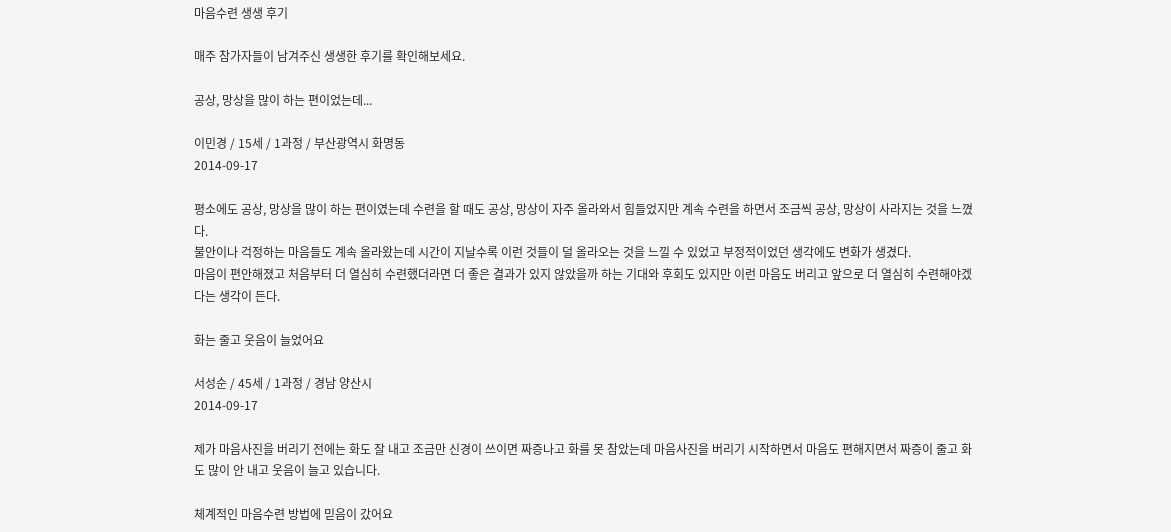마음수련 생생 후기

매주 참가자들이 남겨주신 생생한 후기를 확인해보세요.

공상, 망상을 많이 하는 편이었는데...

이민경 / 15세 / 1과정 / 부산광역시 화명동
2014-09-17

평소에도 공상, 망상을 많이 하는 편이였는데 수련을 할 때도 공상, 망상이 자주 올라와서 힘들었지만 계속 수련을 하면서 조금씩 공상, 망상이 사라지는 것을 느꼈다.
불안이나 걱정하는 마음들도 계속 올라왔는데 시간이 지날수록 이런 것들이 덜 올라오는 것을 느낄 수 있었고 부정적이었던 생각에도 변화가 생겼다.
마음이 편안해졌고 처음부터 더 열심히 수련했더라면 더 좋은 결과가 있지 않았을까 하는 기대와 후회도 있지만 이런 마음도 버리고 앞으로 더 열심히 수련해야겠다는 생각이 든다.

화는 줄고 웃음이 늘었어요

서성순 / 45세 / 1과정 / 경남 양산시
2014-09-17

제가 마음사진을 버리기 전에는 화도 잘 내고 조금만 신경이 쓰이면 짜증나고 화를 못 참았는데 마음사진을 버리기 시작하면서 마음도 편해지면서 짜증이 줄고 화도 많이 안 내고 웃음이 늘고 있습니다.

체계적인 마음수련 방법에 믿음이 갔어요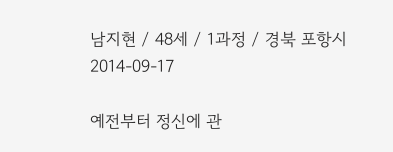남지현 / 48세 / 1과정 / 경북 포항시
2014-09-17

예전부터 정신에 관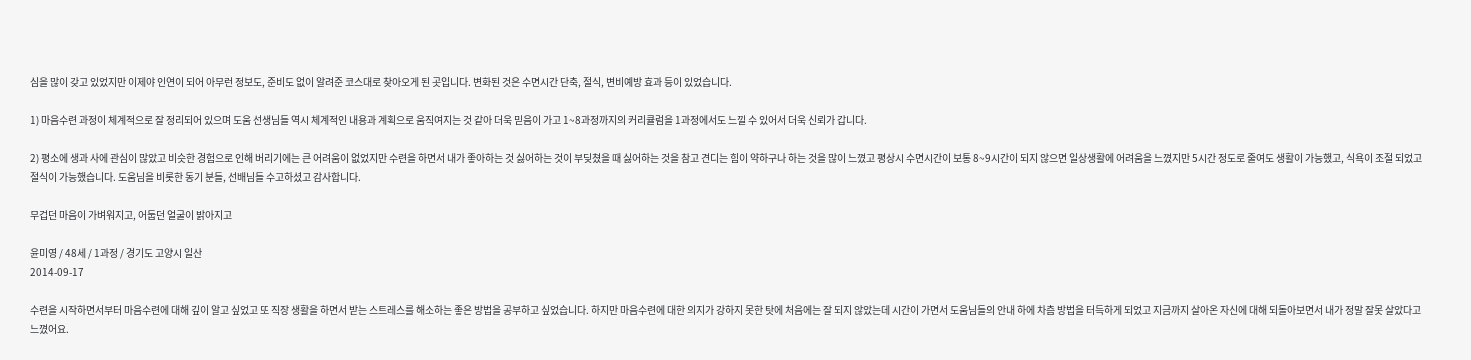심을 많이 갖고 있었지만 이제야 인연이 되어 아무런 정보도, 준비도 없이 알려준 코스대로 찾아오게 된 곳입니다. 변화된 것은 수면시간 단축, 절식, 변비예방 효과 등이 있었습니다.

1) 마음수련 과정이 체계적으로 잘 정리되어 있으며 도움 선생님들 역시 체계적인 내용과 계획으로 움직여지는 것 같아 더욱 믿음이 가고 1~8과정까지의 커리큘럼을 1과정에서도 느낄 수 있어서 더욱 신뢰가 갑니다.

2) 평소에 생과 사에 관심이 많았고 비슷한 경험으로 인해 버리기에는 큰 어려움이 없었지만 수련을 하면서 내가 좋아하는 것 싫어하는 것이 부딪쳤을 때 싫어하는 것을 참고 견디는 힘이 약하구나 하는 것을 많이 느꼈고 평상시 수면시간이 보통 8~9시간이 되지 않으면 일상생활에 어려움을 느꼈지만 5시간 정도로 줄여도 생활이 가능했고, 식욕이 조절 되었고 절식이 가능했습니다. 도움님을 비롯한 동기 분들, 선배님들 수고하셨고 감사합니다.

무겁던 마음이 가벼워지고, 어둡던 얼굴이 밝아지고

윤미영 / 48세 / 1과정 / 경기도 고양시 일산
2014-09-17

수련을 시작하면서부터 마음수련에 대해 깊이 알고 싶었고 또 직장 생활을 하면서 받는 스트레스를 해소하는 좋은 방법을 공부하고 싶었습니다. 하지만 마음수련에 대한 의지가 강하지 못한 탓에 처음에는 잘 되지 않았는데 시간이 가면서 도움님들의 안내 하에 차츰 방법을 터득하게 되었고 지금까지 살아온 자신에 대해 되돌아보면서 내가 정말 잘못 살았다고 느꼈어요.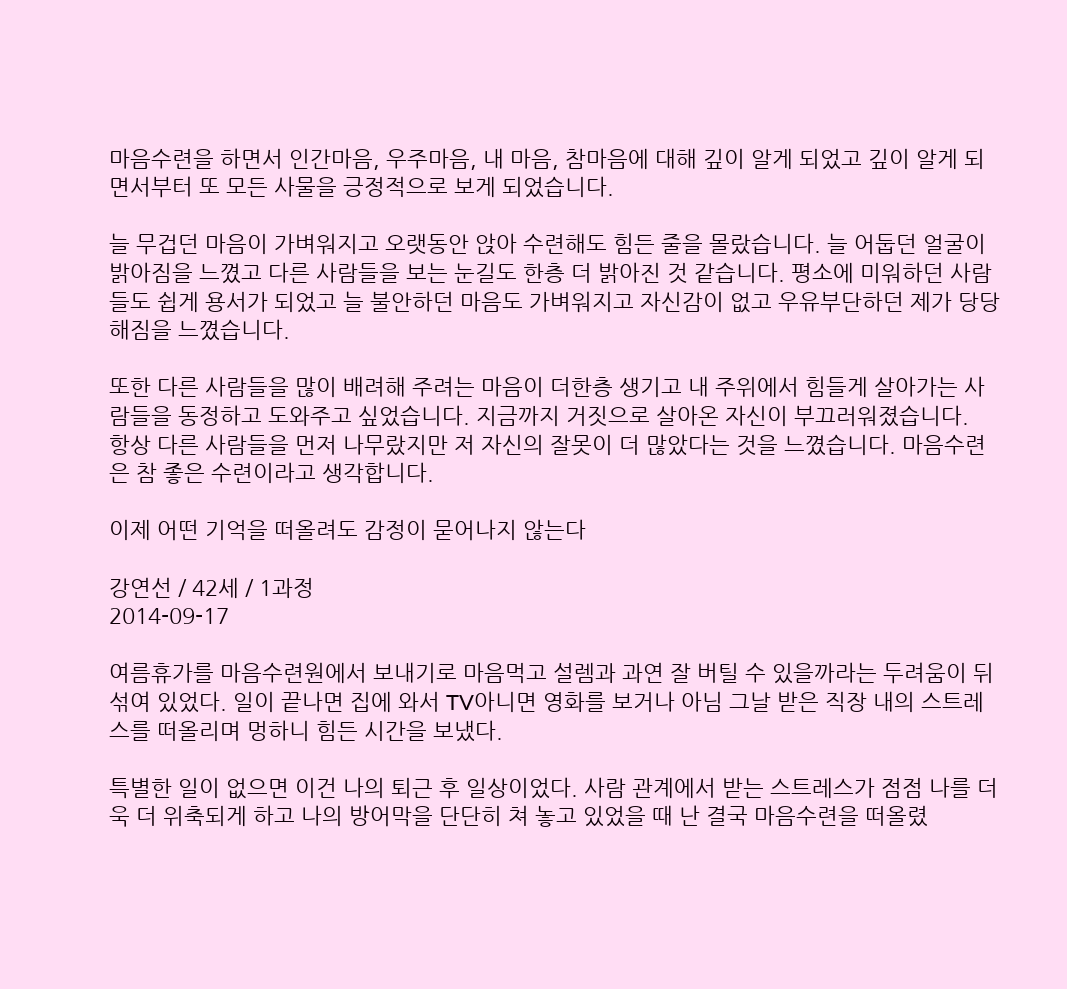마음수련을 하면서 인간마음, 우주마음, 내 마음, 참마음에 대해 깊이 알게 되었고 깊이 알게 되면서부터 또 모든 사물을 긍정적으로 보게 되었습니다.

늘 무겁던 마음이 가벼워지고 오랫동안 앉아 수련해도 힘든 줄을 몰랐습니다. 늘 어둡던 얼굴이 밝아짐을 느꼈고 다른 사람들을 보는 눈길도 한층 더 밝아진 것 같습니다. 평소에 미워하던 사람들도 쉽게 용서가 되었고 늘 불안하던 마음도 가벼워지고 자신감이 없고 우유부단하던 제가 당당해짐을 느꼈습니다.

또한 다른 사람들을 많이 배려해 주려는 마음이 더한층 생기고 내 주위에서 힘들게 살아가는 사람들을 동정하고 도와주고 싶었습니다. 지금까지 거짓으로 살아온 자신이 부끄러워졌습니다.
항상 다른 사람들을 먼저 나무랐지만 저 자신의 잘못이 더 많았다는 것을 느꼈습니다. 마음수련은 참 좋은 수련이라고 생각합니다.

이제 어떤 기억을 떠올려도 감정이 묻어나지 않는다

강연선 / 42세 / 1과정
2014-09-17

여름휴가를 마음수련원에서 보내기로 마음먹고 설렘과 과연 잘 버틸 수 있을까라는 두려움이 뒤섞여 있었다. 일이 끝나면 집에 와서 TV아니면 영화를 보거나 아님 그날 받은 직장 내의 스트레스를 떠올리며 멍하니 힘든 시간을 보냈다.

특별한 일이 없으면 이건 나의 퇴근 후 일상이었다. 사람 관계에서 받는 스트레스가 점점 나를 더욱 더 위축되게 하고 나의 방어막을 단단히 쳐 놓고 있었을 때 난 결국 마음수련을 떠올렸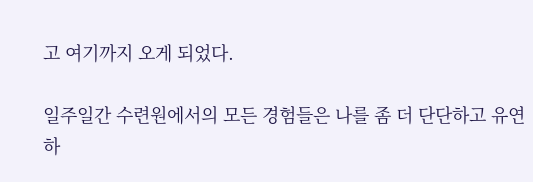고 여기까지 오게 되었다.

일주일간 수련원에서의 모든 경험들은 나를 좀 더 단단하고 유연하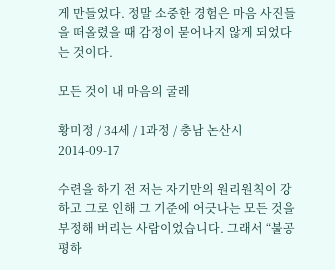게 만들었다. 정말 소중한 경험은 마음 사진들을 떠올렸을 때 감정이 묻어나지 않게 되었다는 것이다.

모든 것이 내 마음의 굴레

황미정 / 34세 / 1과정 / 충남 논산시
2014-09-17

수련을 하기 전 저는 자기만의 원리원칙이 강하고 그로 인해 그 기준에 어긋나는 모든 것을 부정해 버리는 사람이었습니다. 그래서 “불공평하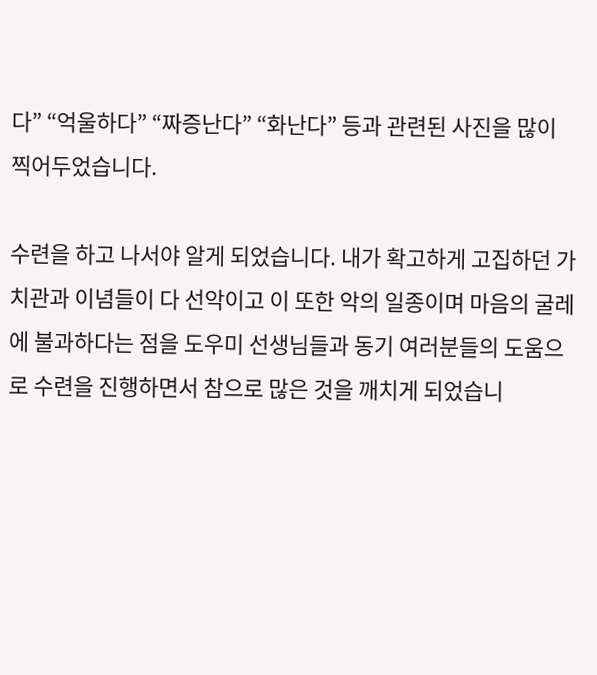다” “억울하다” “짜증난다” “화난다” 등과 관련된 사진을 많이 찍어두었습니다.

수련을 하고 나서야 알게 되었습니다. 내가 확고하게 고집하던 가치관과 이념들이 다 선악이고 이 또한 악의 일종이며 마음의 굴레에 불과하다는 점을 도우미 선생님들과 동기 여러분들의 도움으로 수련을 진행하면서 참으로 많은 것을 깨치게 되었습니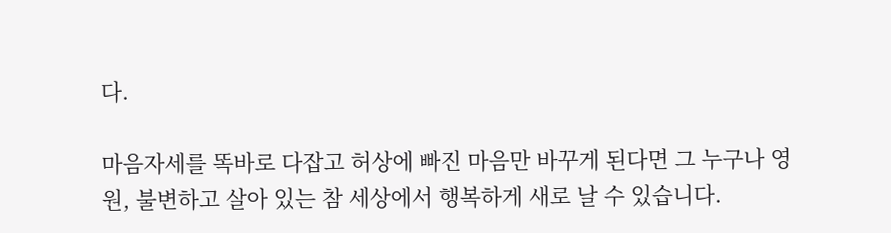다.

마음자세를 똑바로 다잡고 허상에 빠진 마음만 바꾸게 된다면 그 누구나 영원, 불변하고 살아 있는 참 세상에서 행복하게 새로 날 수 있습니다.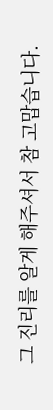그 진리를 알게 해주셔서 참 고맙습니다.